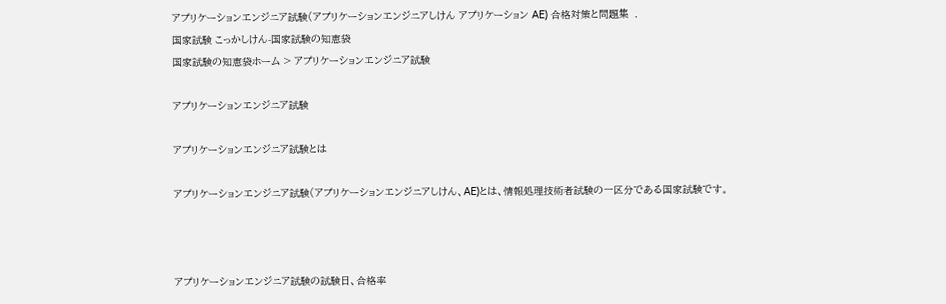アプリケーションエンジニア試験(アプリケーションエンジニアしけん アプリケーション AE) 合格対策と問題集  .
国家試験 こっかしけん-国家試験の知恵袋
国家試験の知恵袋ホーム > アプリケーションエンジニア試験

アプリケーションエンジニア試験

アプリケーションエンジニア試験とは

アプリケーションエンジニア試験(アプリケーションエンジニアしけん、AE)とは、情報処理技術者試験の一区分である国家試験です。



アプリケーションエンジニア試験の試験日、合格率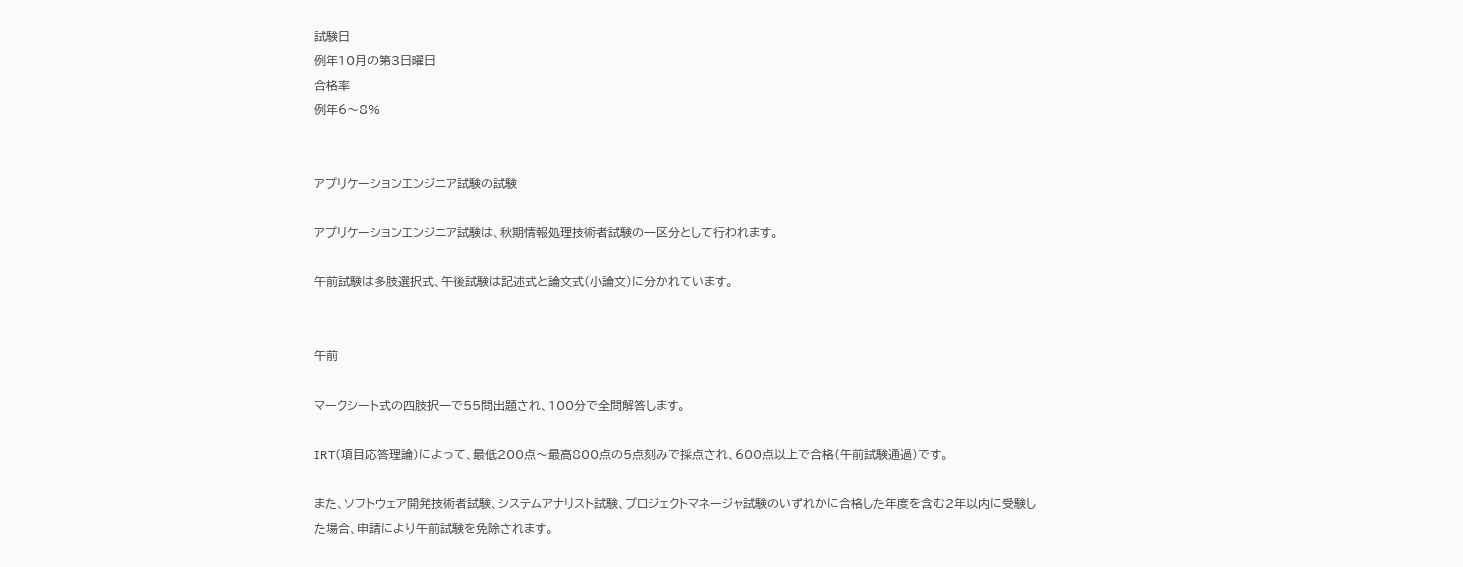試験日
例年10月の第3日曜日
合格率
例年6〜8%


アプリケーションエンジニア試験の試験

アプリケーションエンジニア試験は、秋期情報処理技術者試験の一区分として行われます。

午前試験は多肢選択式、午後試験は記述式と論文式(小論文)に分かれています。


午前

マークシート式の四肢択一で55問出題され、100分で全問解答します。

IRT(項目応答理論)によって、最低200点〜最高800点の5点刻みで採点され、600点以上で合格(午前試験通過)です。

また、ソフトウェア開発技術者試験、システムアナリスト試験、プロジェクトマネージャ試験のいずれかに合格した年度を含む2年以内に受験した場合、申請により午前試験を免除されます。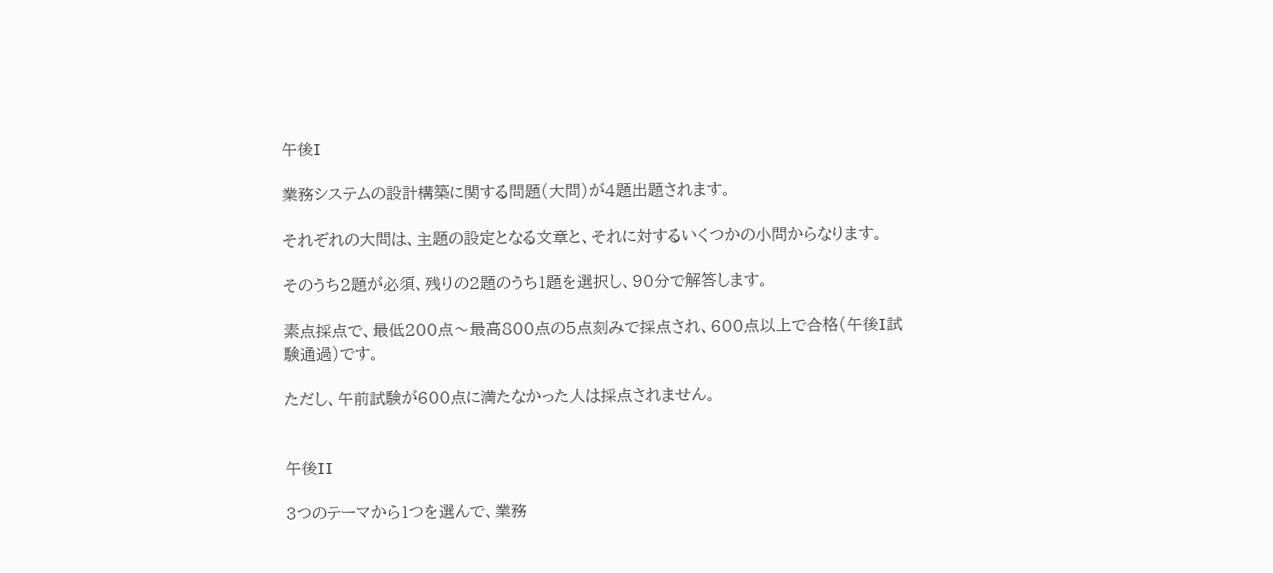午後I

業務システムの設計構築に関する問題(大問)が4題出題されます。

それぞれの大問は、主題の設定となる文章と、それに対するいくつかの小問からなります。

そのうち2題が必須、残りの2題のうち1題を選択し、90分で解答します。

素点採点で、最低200点〜最高800点の5点刻みで採点され、600点以上で合格(午後I試験通過)です。

ただし、午前試験が600点に満たなかった人は採点されません。


午後II

3つのテーマから1つを選んで、業務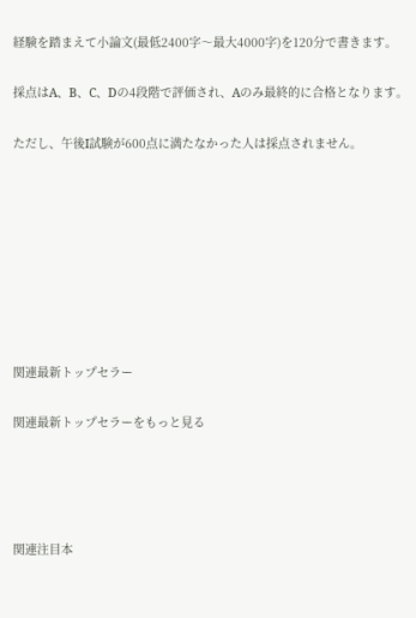経験を踏まえて小論文(最低2400字〜最大4000字)を120分で書きます。

採点はA、B、C、Dの4段階で評価され、Aのみ最終的に合格となります。

ただし、午後I試験が600点に満たなかった人は採点されません。








関連最新トップセラー

関連最新トップセラーをもっと見る




関連注目本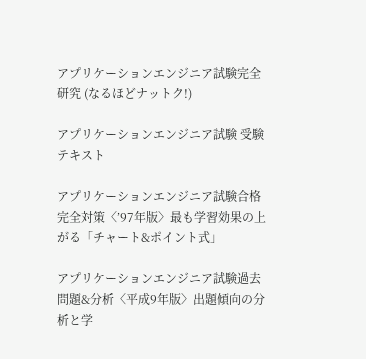アプリケーションエンジニア試験完全研究 (なるほどナットク!)

アプリケーションエンジニア試験 受験テキスト

アプリケーションエンジニア試験合格完全対策〈’97年版〉最も学習効果の上がる「チャート&ポイント式」

アプリケーションエンジニア試験過去問題&分析〈平成9年版〉出題傾向の分析と学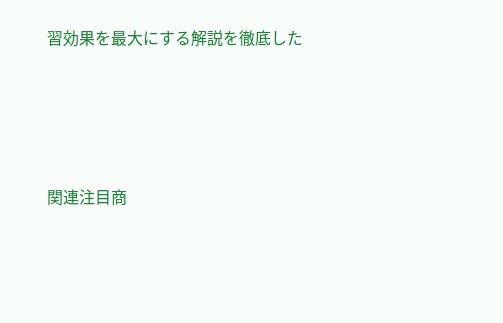習効果を最大にする解説を徹底した




関連注目商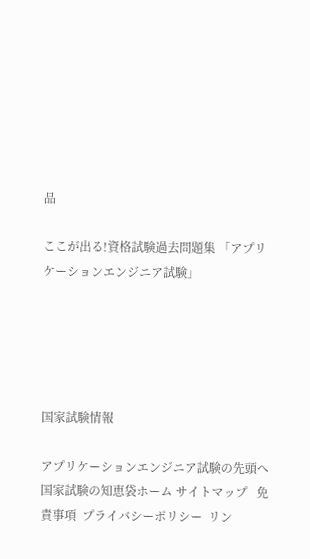品

ここが出る!資格試験過去問題集 「アプリケーションエンジニア試験」





国家試験情報

アプリケーションエンジニア試験の先頭へ
国家試験の知恵袋ホーム サイトマップ   免責事項  プライバシーポリシー  リン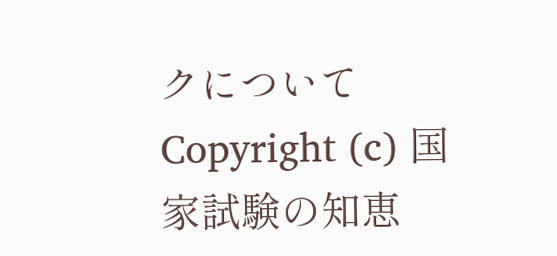クについて
Copyright (c) 国家試験の知恵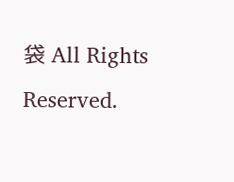袋 All Rights Reserved.